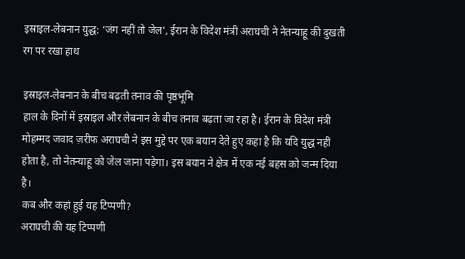इस्राइल-लेबनान युद्ध: ‘जंग नहीं तो जेल’, ईरान के विदेश मंत्री अराघची ने नेतन्याहू की दुखती रग पर रखा हाथ

इस्राइल-लेबनान के बीच बढ़ती तनाव की पृष्ठभूमि
हाल के दिनों में इस्राइल और लेबनान के बीच तनाव बढ़ता जा रहा है। ईरान के विदेश मंत्री मोहम्मद जवाद ज़रीफ अराघची ने इस मुद्दे पर एक बयान देते हुए कहा है कि यदि युद्ध नहीं होता है, तो नेतन्याहू को जेल जाना पड़ेगा। इस बयान ने क्षेत्र में एक नई बहस को जन्म दिया है।
कब और कहां हुई यह टिप्पणी?
अराघची की यह टिप्पणी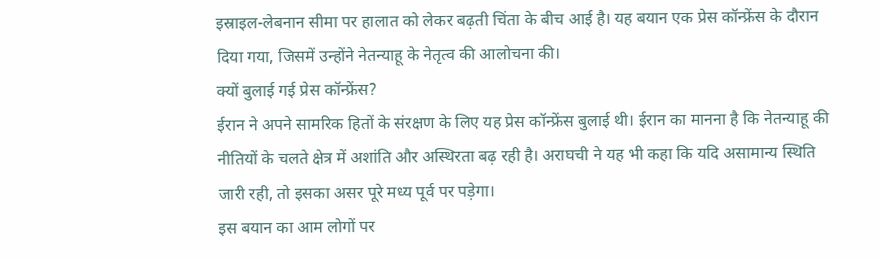इस्राइल-लेबनान सीमा पर हालात को लेकर बढ़ती चिंता के बीच आई है। यह बयान एक प्रेस कॉन्फ्रेंस के दौरान दिया गया, जिसमें उन्होंने नेतन्याहू के नेतृत्व की आलोचना की।
क्यों बुलाई गई प्रेस कॉन्फ्रेंस?
ईरान ने अपने सामरिक हितों के संरक्षण के लिए यह प्रेस कॉन्फ्रेंस बुलाई थी। ईरान का मानना है कि नेतन्याहू की नीतियों के चलते क्षेत्र में अशांति और अस्थिरता बढ़ रही है। अराघची ने यह भी कहा कि यदि असामान्य स्थिति जारी रही, तो इसका असर पूरे मध्य पूर्व पर पड़ेगा।
इस बयान का आम लोगों पर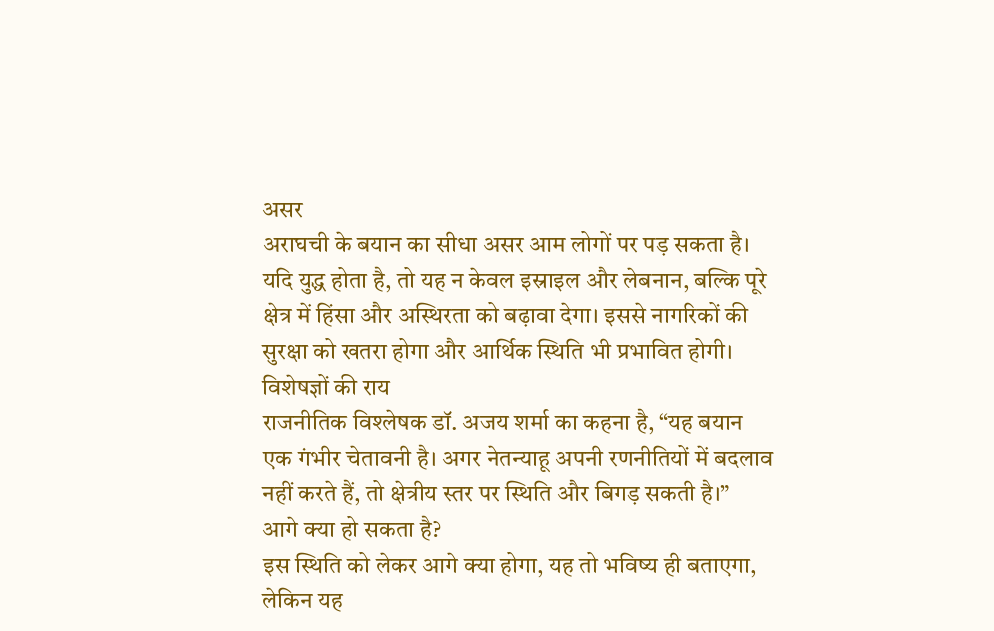असर
अराघची के बयान का सीधा असर आम लोगों पर पड़ सकता है। यदि युद्ध होता है, तो यह न केवल इस्राइल और लेबनान, बल्कि पूरे क्षेत्र में हिंसा और अस्थिरता को बढ़ावा देगा। इससे नागरिकों की सुरक्षा को खतरा होगा और आर्थिक स्थिति भी प्रभावित होगी।
विशेषज्ञों की राय
राजनीतिक विश्लेषक डॉ. अजय शर्मा का कहना है, “यह बयान एक गंभीर चेतावनी है। अगर नेतन्याहू अपनी रणनीतियों में बदलाव नहीं करते हैं, तो क्षेत्रीय स्तर पर स्थिति और बिगड़ सकती है।”
आगे क्या हो सकता है?
इस स्थिति को लेकर आगे क्या होगा, यह तो भविष्य ही बताएगा, लेकिन यह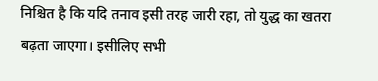निश्चित है कि यदि तनाव इसी तरह जारी रहा, तो युद्ध का खतरा बढ़ता जाएगा। इसीलिए सभी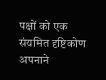पक्षों को एक संयमित दृष्टिकोण अपनाने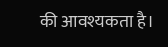की आवश्यकता है।